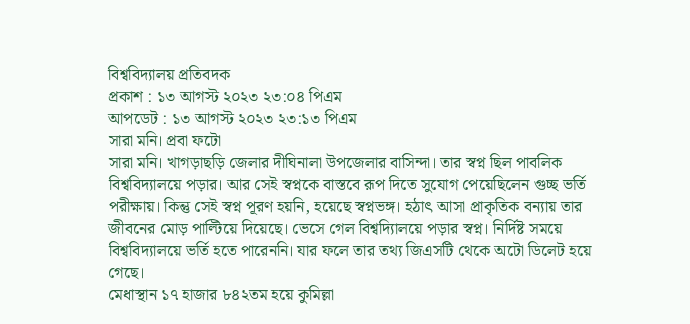বিশ্ববিদ্যালয় প্রতিবদক
প্রকাশ : ১৩ আগস্ট ২০২৩ ২৩:০৪ পিএম
আপডেট : ১৩ আগস্ট ২০২৩ ২৩:১৩ পিএম
সারা মনি। প্রবা ফটো
সারা মনি। খাগড়াছড়ি জেলার দীঘিনালা উপজেলার বাসিন্দা। তার স্বপ্ন ছিল পাবলিক বিশ্ববিদ্যালয়ে পড়ার। আর সেই স্বপ্নকে বাস্তবে রূপ দিতে সুযোগ পেয়েছিলেন গুচ্ছ ভর্তি পরীক্ষায়। কিন্তু সেই স্বপ্ন পূরণ হয়নি, হয়েছে স্বপ্নভঙ্গ। হঠাৎ আসা প্রাকৃতিক বন্যায় তার জীবনের মোড় পাল্টিয়ে দিয়েছে। ভেসে গেল বিশ্বদ্যিালয়ে পড়ার স্বপ্ন। নির্দিষ্ট সময়ে বিশ্ববিদ্যালয়ে ভর্তি হতে পারেননি। যার ফলে তার তথ্য জিএসটি থেকে অটো ডিলেট হয়ে গেছে।
মেধাস্থান ১৭ হাজার ৮৪২তম হয়ে কুমিল্লা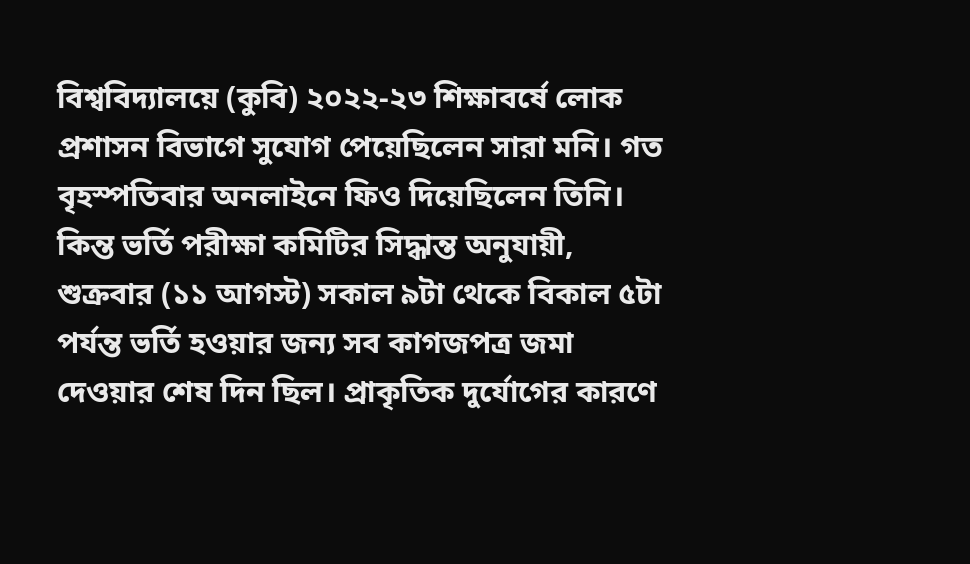বিশ্ববিদ্যালয়ে (কুবি) ২০২২-২৩ শিক্ষাবর্ষে লোক প্রশাসন বিভাগে সুযোগ পেয়েছিলেন সারা মনি। গত বৃহস্পতিবার অনলাইনে ফিও দিয়েছিলেন তিনি। কিন্ত ভর্তি পরীক্ষা কমিটির সিদ্ধান্ত অনুযায়ী, শুক্রবার (১১ আগস্ট) সকাল ৯টা থেকে বিকাল ৫টা পর্যন্ত ভর্তি হওয়ার জন্য সব কাগজপত্র জমা দেওয়ার শেষ দিন ছিল। প্রাকৃতিক দুর্যোগের কারণে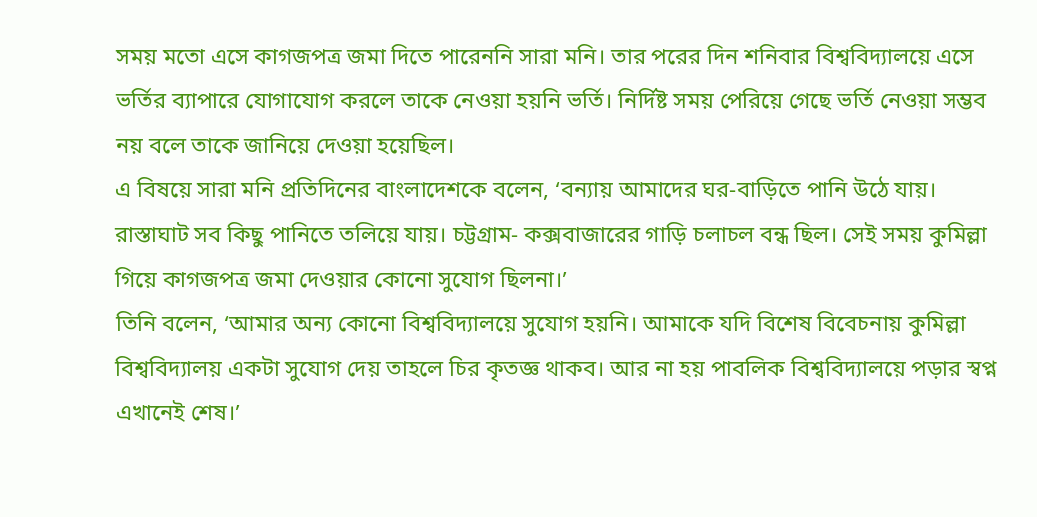সময় মতো এসে কাগজপত্র জমা দিতে পারেননি সারা মনি। তার পরের দিন শনিবার বিশ্ববিদ্যালয়ে এসে ভর্তির ব্যাপারে যোগাযোগ করলে তাকে নেওয়া হয়নি ভর্তি। নির্দিষ্ট সময় পেরিয়ে গেছে ভর্তি নেওয়া সম্ভব নয় বলে তাকে জানিয়ে দেওয়া হয়েছিল।
এ বিষয়ে সারা মনি প্রতিদিনের বাংলাদেশকে বলেন, ‘বন্যায় আমাদের ঘর-বাড়িতে পানি উঠে যায়। রাস্তাঘাট সব কিছু পানিতে তলিয়ে যায়। চট্টগ্রাম- কক্সবাজারের গাড়ি চলাচল বন্ধ ছিল। সেই সময় কুমিল্লা গিয়ে কাগজপত্র জমা দেওয়ার কোনো সুযোগ ছিলনা।’
তিনি বলেন, ‘আমার অন্য কোনো বিশ্ববিদ্যালয়ে সুযোগ হয়নি। আমাকে যদি বিশেষ বিবেচনায় কুমিল্লা বিশ্ববিদ্যালয় একটা সুযোগ দেয় তাহলে চির কৃতজ্ঞ থাকব। আর না হয় পাবলিক বিশ্ববিদ্যালয়ে পড়ার স্বপ্ন এখানেই শেষ।’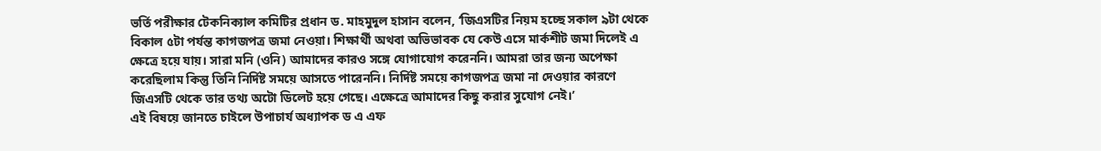ভর্তি পরীক্ষার টেকনিক্যাল কমিটির প্রধান ড. মাহমুদুল হাসান বলেন, ‘জিএসটির নিয়ম হচ্ছে সকাল ৯টা থেকে বিকাল ৫টা পর্যন্ত কাগজপত্র জমা নেওয়া। শিক্ষার্থী অথবা অভিভাবক যে কেউ এসে মার্কশীট জমা দিলেই এ ক্ষেত্রে হয়ে যায়। সারা মনি (ওনি) আমাদের কারও সঙ্গে যোগাযোগ করেননি। আমরা তার জন্য অপেক্ষা করেছিলাম কিন্তু তিনি নির্দিষ্ট সময়ে আসতে পারেননি। নির্দিষ্ট সময়ে কাগজপত্র জমা না দেওয়ার কারণে জিএসটি থেকে তার তথ্য অটো ডিলেট হয়ে গেছে। এক্ষেত্রে আমাদের কিছু করার সুযোগ নেই।’
এই বিষয়ে জানতে চাইলে উপাচার্য অধ্যাপক ড এ এফ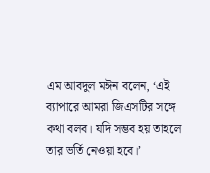এম আবদুল মঈন বলেন, ‘এই ব্যাপারে আমরা জিএসটির সঙ্গে কথা বলব। যদি সম্ভব হয় তাহলে তার ভর্তি নেওয়া হবে।’